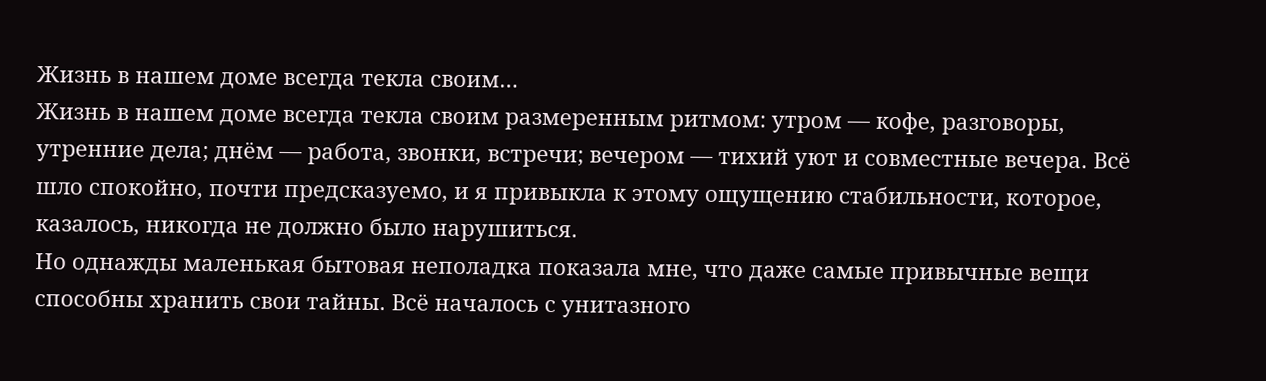Жизнь в нашем доме всегда текла своим…
Жизнь в нашем доме всегда текла своим размеренным ритмом: утром — кофе, разговоры, утренние дела; днём — работа, звонки, встречи; вечером — тихий уют и совместные вечера. Всё шло спокойно, почти предсказуемо, и я привыкла к этому ощущению стабильности, которое, казалось, никогда не должно было нарушиться.
Но однажды маленькая бытовая неполадка показала мне, что даже самые привычные вещи способны хранить свои тайны. Всё началось с унитазного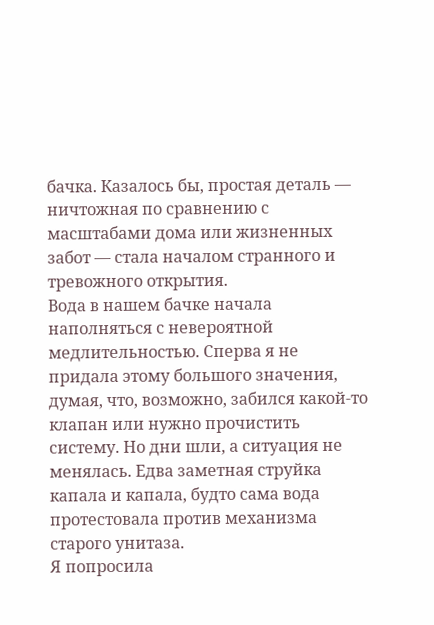бачка. Казалось бы, простая деталь — ничтожная по сравнению с масштабами дома или жизненных забот — стала началом странного и тревожного открытия.
Вода в нашем бачке начала наполняться с невероятной медлительностью. Сперва я не придала этому большого значения, думая, что, возможно, забился какой-то клапан или нужно прочистить систему. Но дни шли, а ситуация не менялась. Едва заметная струйка капала и капала, будто сама вода протестовала против механизма старого унитаза.
Я попросила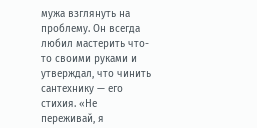мужа взглянуть на проблему. Он всегда любил мастерить что-то своими руками и утверждал, что чинить сантехнику — его стихия. «Не переживай, я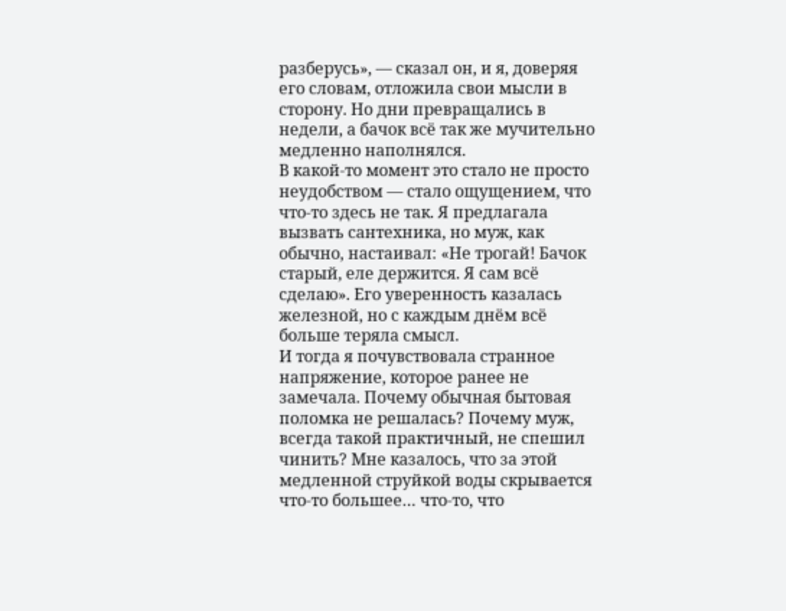разберусь», — сказал он, и я, доверяя его словам, отложила свои мысли в сторону. Но дни превращались в недели, а бачок всё так же мучительно медленно наполнялся.
В какой-то момент это стало не просто неудобством — стало ощущением, что что-то здесь не так. Я предлагала вызвать сантехника, но муж, как обычно, настаивал: «Не трогай! Бачок старый, еле держится. Я сам всё сделаю». Его уверенность казалась железной, но с каждым днём всё больше теряла смысл.
И тогда я почувствовала странное напряжение, которое ранее не замечала. Почему обычная бытовая поломка не решалась? Почему муж, всегда такой практичный, не спешил чинить? Мне казалось, что за этой медленной струйкой воды скрывается что-то большее… что-то, что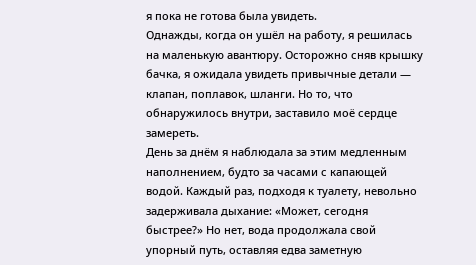я пока не готова была увидеть.
Однажды, когда он ушёл на работу, я решилась на маленькую авантюру. Осторожно сняв крышку бачка, я ожидала увидеть привычные детали — клапан, поплавок, шланги. Но то, что обнаружилось внутри, заставило моё сердце замереть.
День за днём я наблюдала за этим медленным наполнением, будто за часами с капающей водой. Каждый раз, подходя к туалету, невольно задерживала дыхание: «Может, сегодня быстрее?» Но нет, вода продолжала свой упорный путь, оставляя едва заметную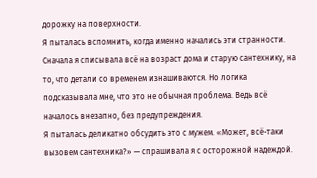дорожку на поверхности.
Я пыталась вспомнить, когда именно начались эти странности. Сначала я списывала всё на возраст дома и старую сантехнику, на то, что детали со временем изнашиваются. Но логика подсказывала мне, что это не обычная проблема. Ведь всё началось внезапно, без предупреждения.
Я пыталась деликатно обсудить это с мужем. «Может, всё-таки вызовем сантехника?» — спрашивала я с осторожной надеждой.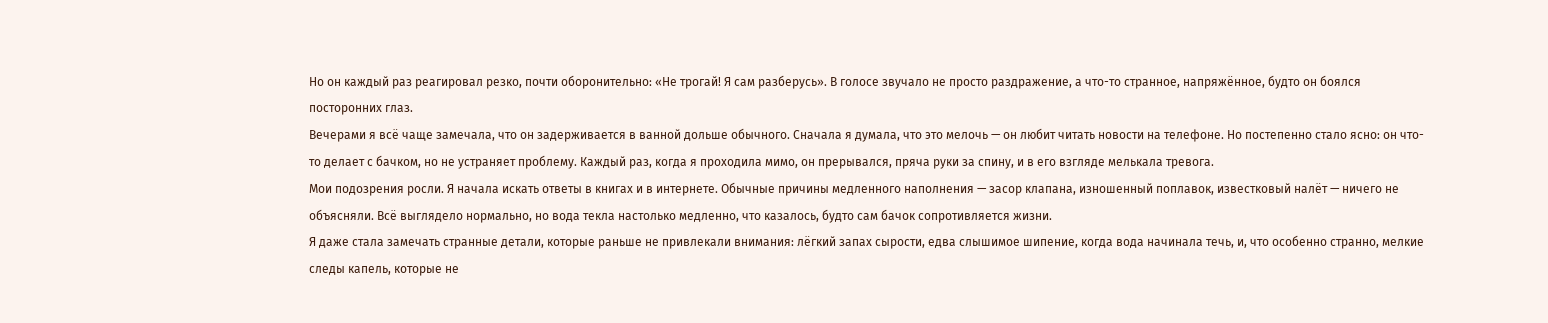Но он каждый раз реагировал резко, почти оборонительно: «Не трогай! Я сам разберусь». В голосе звучало не просто раздражение, а что-то странное, напряжённое, будто он боялся посторонних глаз.
Вечерами я всё чаще замечала, что он задерживается в ванной дольше обычного. Сначала я думала, что это мелочь — он любит читать новости на телефоне. Но постепенно стало ясно: он что-то делает с бачком, но не устраняет проблему. Каждый раз, когда я проходила мимо, он прерывался, пряча руки за спину, и в его взгляде мелькала тревога.
Мои подозрения росли. Я начала искать ответы в книгах и в интернете. Обычные причины медленного наполнения — засор клапана, изношенный поплавок, известковый налёт — ничего не объясняли. Всё выглядело нормально, но вода текла настолько медленно, что казалось, будто сам бачок сопротивляется жизни.
Я даже стала замечать странные детали, которые раньше не привлекали внимания: лёгкий запах сырости, едва слышимое шипение, когда вода начинала течь, и, что особенно странно, мелкие следы капель, которые не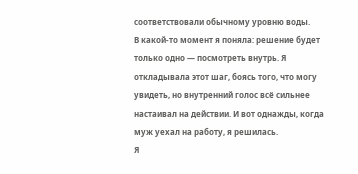соответствовали обычному уровню воды.
В какой-то момент я поняла: решение будет только одно — посмотреть внутрь. Я откладывала этот шаг, боясь того, что могу увидеть, но внутренний голос всё сильнее настаивал на действии. И вот однажды, когда муж уехал на работу, я решилась.
Я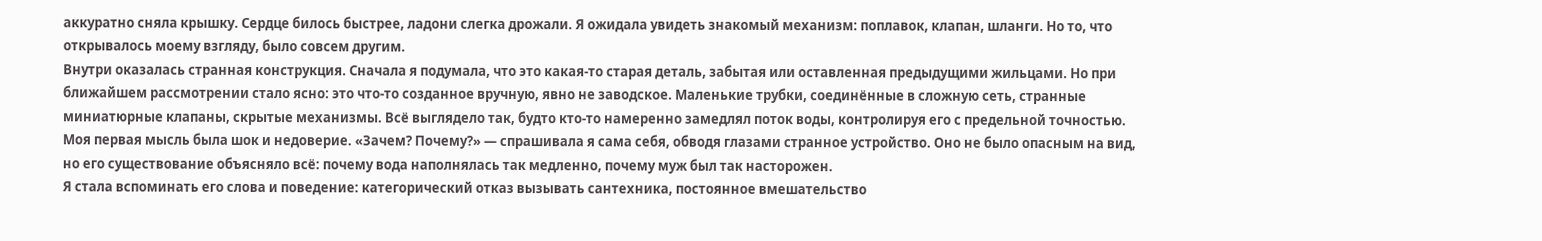аккуратно сняла крышку. Сердце билось быстрее, ладони слегка дрожали. Я ожидала увидеть знакомый механизм: поплавок, клапан, шланги. Но то, что открывалось моему взгляду, было совсем другим.
Внутри оказалась странная конструкция. Сначала я подумала, что это какая-то старая деталь, забытая или оставленная предыдущими жильцами. Но при ближайшем рассмотрении стало ясно: это что-то созданное вручную, явно не заводское. Маленькие трубки, соединённые в сложную сеть, странные миниатюрные клапаны, скрытые механизмы. Всё выглядело так, будто кто-то намеренно замедлял поток воды, контролируя его с предельной точностью.
Моя первая мысль была шок и недоверие. «Зачем? Почему?» — спрашивала я сама себя, обводя глазами странное устройство. Оно не было опасным на вид, но его существование объясняло всё: почему вода наполнялась так медленно, почему муж был так насторожен.
Я стала вспоминать его слова и поведение: категорический отказ вызывать сантехника, постоянное вмешательство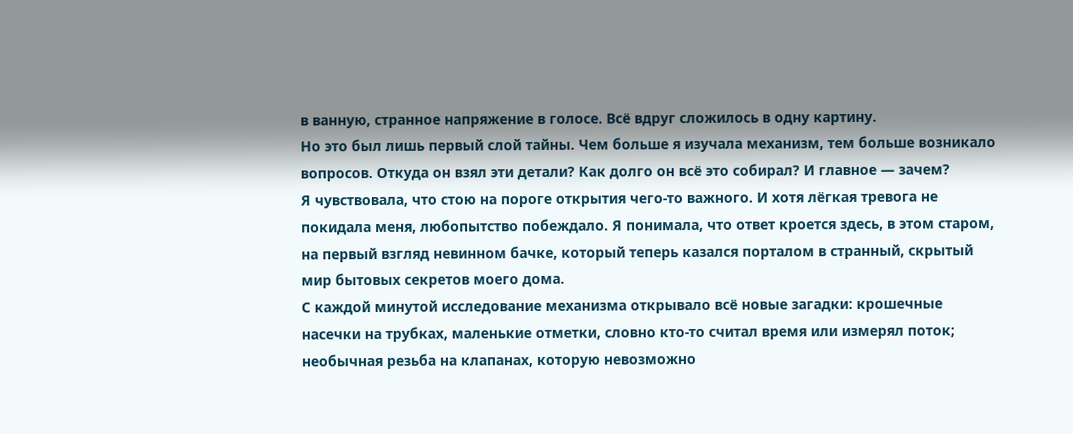в ванную, странное напряжение в голосе. Всё вдруг сложилось в одну картину.
Но это был лишь первый слой тайны. Чем больше я изучала механизм, тем больше возникало вопросов. Откуда он взял эти детали? Как долго он всё это собирал? И главное — зачем?
Я чувствовала, что стою на пороге открытия чего-то важного. И хотя лёгкая тревога не покидала меня, любопытство побеждало. Я понимала, что ответ кроется здесь, в этом старом, на первый взгляд невинном бачке, который теперь казался порталом в странный, скрытый мир бытовых секретов моего дома.
С каждой минутой исследование механизма открывало всё новые загадки: крошечные насечки на трубках, маленькие отметки, словно кто-то считал время или измерял поток; необычная резьба на клапанах, которую невозможно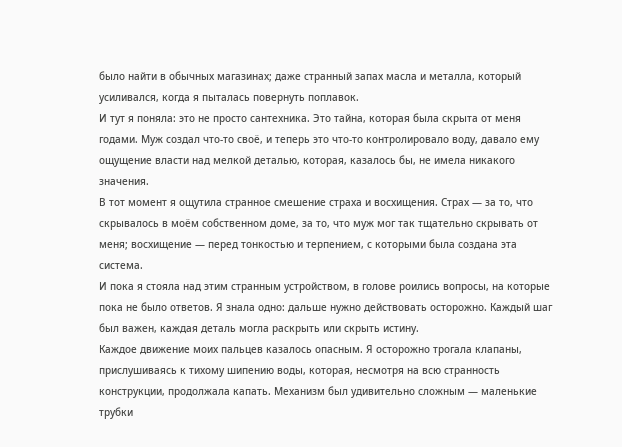было найти в обычных магазинах; даже странный запах масла и металла, который усиливался, когда я пыталась повернуть поплавок.
И тут я поняла: это не просто сантехника. Это тайна, которая была скрыта от меня годами. Муж создал что-то своё, и теперь это что-то контролировало воду, давало ему ощущение власти над мелкой деталью, которая, казалось бы, не имела никакого значения.
В тот момент я ощутила странное смешение страха и восхищения. Страх — за то, что скрывалось в моём собственном доме, за то, что муж мог так тщательно скрывать от меня; восхищение — перед тонкостью и терпением, с которыми была создана эта система.
И пока я стояла над этим странным устройством, в голове роились вопросы, на которые пока не было ответов. Я знала одно: дальше нужно действовать осторожно. Каждый шаг был важен, каждая деталь могла раскрыть или скрыть истину.
Каждое движение моих пальцев казалось опасным. Я осторожно трогала клапаны, прислушиваясь к тихому шипению воды, которая, несмотря на всю странность конструкции, продолжала капать. Механизм был удивительно сложным — маленькие трубки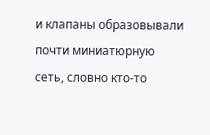и клапаны образовывали почти миниатюрную сеть, словно кто-то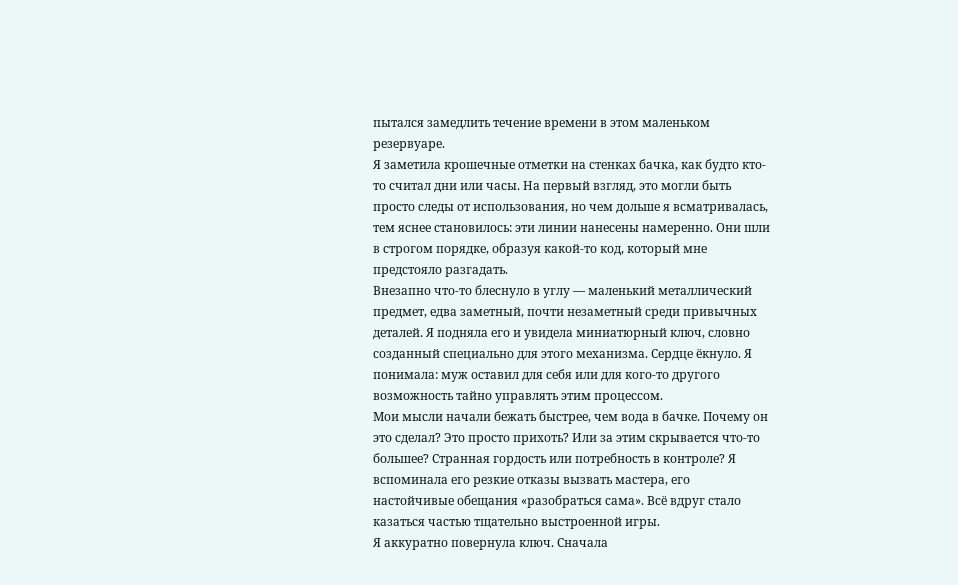пытался замедлить течение времени в этом маленьком резервуаре.
Я заметила крошечные отметки на стенках бачка, как будто кто-то считал дни или часы. На первый взгляд, это могли быть просто следы от использования, но чем дольше я всматривалась, тем яснее становилось: эти линии нанесены намеренно. Они шли в строгом порядке, образуя какой-то код, который мне предстояло разгадать.
Внезапно что-то блеснуло в углу — маленький металлический предмет, едва заметный, почти незаметный среди привычных деталей. Я подняла его и увидела миниатюрный ключ, словно созданный специально для этого механизма. Сердце ёкнуло. Я понимала: муж оставил для себя или для кого-то другого возможность тайно управлять этим процессом.
Мои мысли начали бежать быстрее, чем вода в бачке. Почему он это сделал? Это просто прихоть? Или за этим скрывается что-то большее? Странная гордость или потребность в контроле? Я вспоминала его резкие отказы вызвать мастера, его настойчивые обещания «разобраться сама». Всё вдруг стало казаться частью тщательно выстроенной игры.
Я аккуратно повернула ключ. Сначала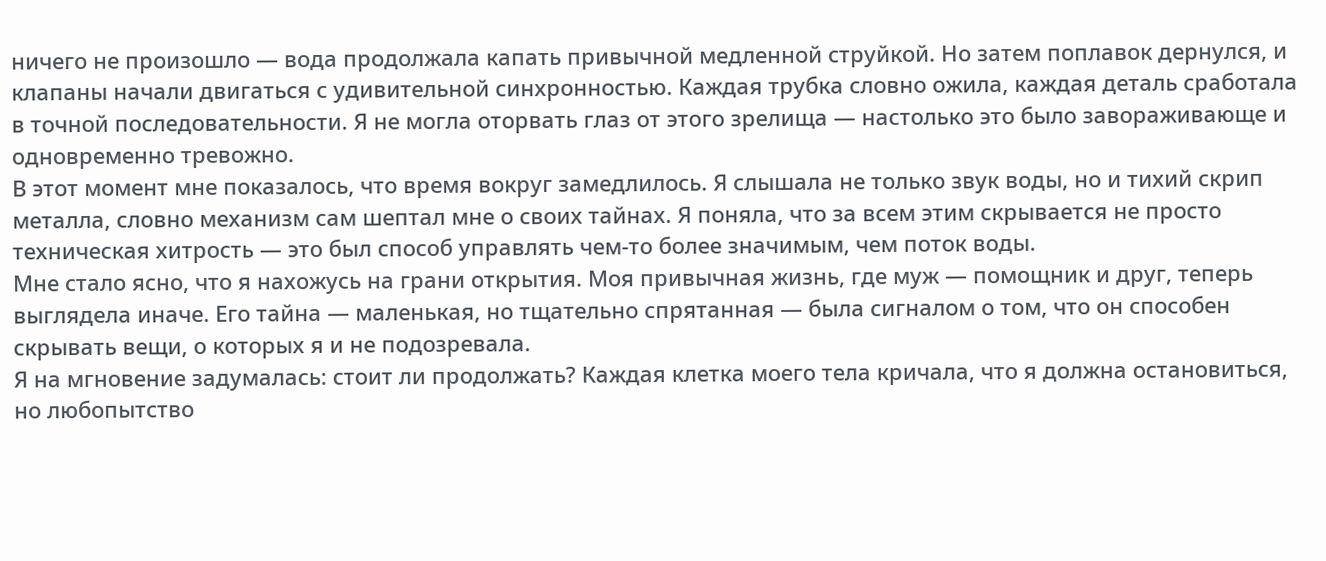ничего не произошло — вода продолжала капать привычной медленной струйкой. Но затем поплавок дернулся, и клапаны начали двигаться с удивительной синхронностью. Каждая трубка словно ожила, каждая деталь сработала в точной последовательности. Я не могла оторвать глаз от этого зрелища — настолько это было завораживающе и одновременно тревожно.
В этот момент мне показалось, что время вокруг замедлилось. Я слышала не только звук воды, но и тихий скрип металла, словно механизм сам шептал мне о своих тайнах. Я поняла, что за всем этим скрывается не просто техническая хитрость — это был способ управлять чем-то более значимым, чем поток воды.
Мне стало ясно, что я нахожусь на грани открытия. Моя привычная жизнь, где муж — помощник и друг, теперь выглядела иначе. Его тайна — маленькая, но тщательно спрятанная — была сигналом о том, что он способен скрывать вещи, о которых я и не подозревала.
Я на мгновение задумалась: стоит ли продолжать? Каждая клетка моего тела кричала, что я должна остановиться, но любопытство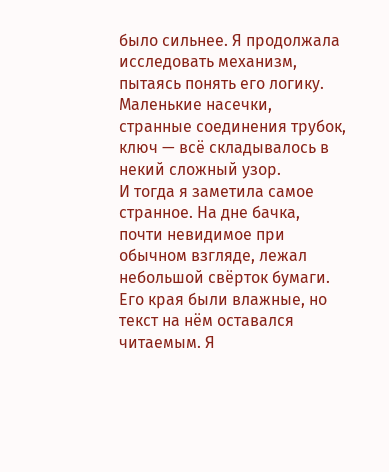было сильнее. Я продолжала исследовать механизм, пытаясь понять его логику. Маленькие насечки, странные соединения трубок, ключ — всё складывалось в некий сложный узор.
И тогда я заметила самое странное. На дне бачка, почти невидимое при обычном взгляде, лежал небольшой свёрток бумаги. Его края были влажные, но текст на нём оставался читаемым. Я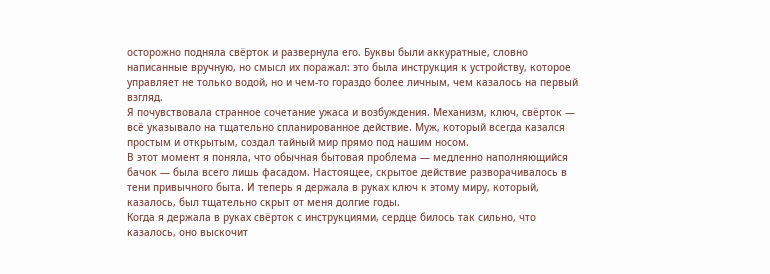осторожно подняла свёрток и развернула его. Буквы были аккуратные, словно написанные вручную, но смысл их поражал: это была инструкция к устройству, которое управляет не только водой, но и чем-то гораздо более личным, чем казалось на первый взгляд.
Я почувствовала странное сочетание ужаса и возбуждения. Механизм, ключ, свёрток — всё указывало на тщательно спланированное действие. Муж, который всегда казался простым и открытым, создал тайный мир прямо под нашим носом.
В этот момент я поняла, что обычная бытовая проблема — медленно наполняющийся бачок — была всего лишь фасадом. Настоящее, скрытое действие разворачивалось в тени привычного быта. И теперь я держала в руках ключ к этому миру, который, казалось, был тщательно скрыт от меня долгие годы.
Когда я держала в руках свёрток с инструкциями, сердце билось так сильно, что казалось, оно выскочит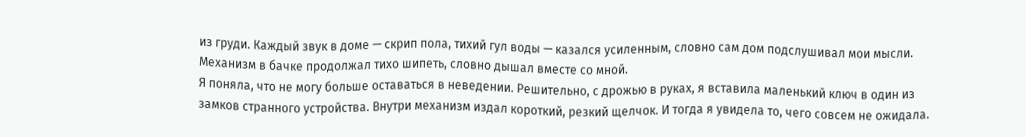из груди. Каждый звук в доме — скрип пола, тихий гул воды — казался усиленным, словно сам дом подслушивал мои мысли. Механизм в бачке продолжал тихо шипеть, словно дышал вместе со мной.
Я поняла, что не могу больше оставаться в неведении. Решительно, с дрожью в руках, я вставила маленький ключ в один из замков странного устройства. Внутри механизм издал короткий, резкий щелчок. И тогда я увидела то, чего совсем не ожидала.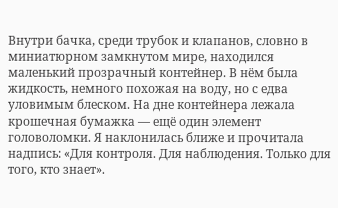Внутри бачка, среди трубок и клапанов, словно в миниатюрном замкнутом мире, находился маленький прозрачный контейнер. В нём была жидкость, немного похожая на воду, но с едва уловимым блеском. На дне контейнера лежала крошечная бумажка — ещё один элемент головоломки. Я наклонилась ближе и прочитала надпись: «Для контроля. Для наблюдения. Только для того, кто знает».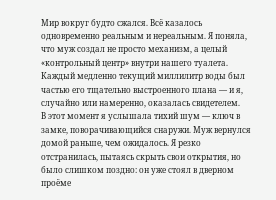Мир вокруг будто сжался. Всё казалось одновременно реальным и нереальным. Я поняла, что муж создал не просто механизм, а целый «контрольный центр» внутри нашего туалета. Каждый медленно текущий миллилитр воды был частью его тщательно выстроенного плана — и я, случайно или намеренно, оказалась свидетелем.
В этот момент я услышала тихий шум — ключ в замке, поворачивающийся снаружи. Муж вернулся домой раньше, чем ожидалось. Я резко отстранилась, пытаясь скрыть свои открытия, но было слишком поздно: он уже стоял в дверном проёме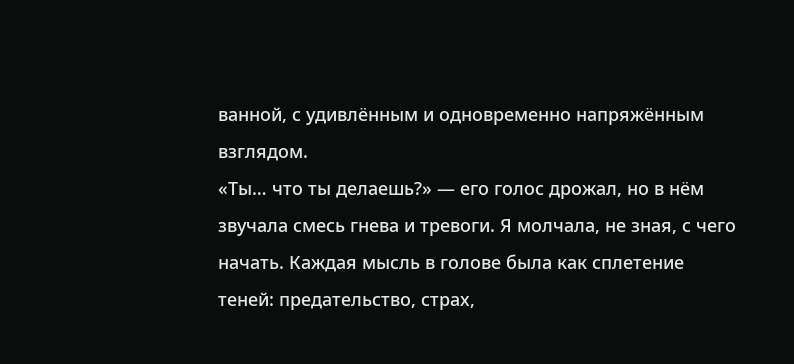ванной, с удивлённым и одновременно напряжённым взглядом.
«Ты… что ты делаешь?» — его голос дрожал, но в нём звучала смесь гнева и тревоги. Я молчала, не зная, с чего начать. Каждая мысль в голове была как сплетение теней: предательство, страх,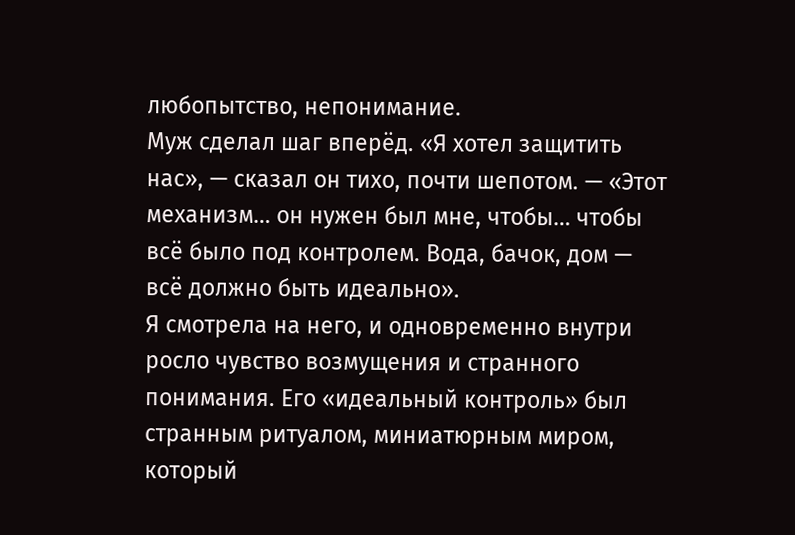любопытство, непонимание.
Муж сделал шаг вперёд. «Я хотел защитить нас», — сказал он тихо, почти шепотом. — «Этот механизм… он нужен был мне, чтобы… чтобы всё было под контролем. Вода, бачок, дом — всё должно быть идеально».
Я смотрела на него, и одновременно внутри росло чувство возмущения и странного понимания. Его «идеальный контроль» был странным ритуалом, миниатюрным миром, который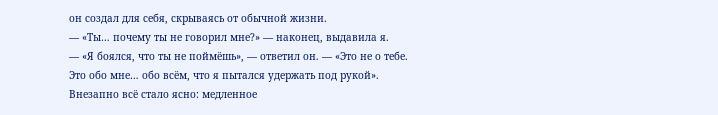он создал для себя, скрываясь от обычной жизни.
— «Ты… почему ты не говорил мне?» — наконец, выдавила я.
— «Я боялся, что ты не поймёшь», — ответил он. — «Это не о тебе. Это обо мне… обо всём, что я пытался удержать под рукой».
Внезапно всё стало ясно: медленное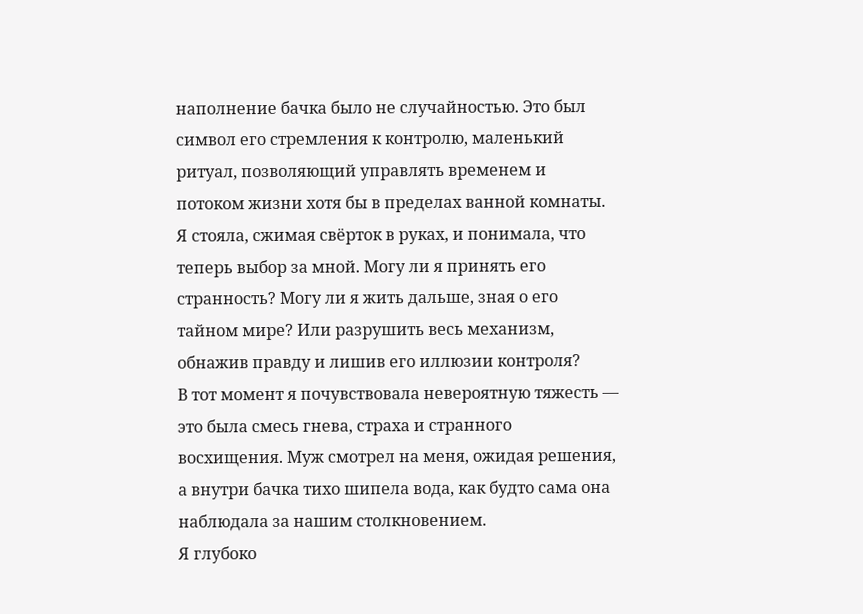наполнение бачка было не случайностью. Это был символ его стремления к контролю, маленький ритуал, позволяющий управлять временем и потоком жизни хотя бы в пределах ванной комнаты.
Я стояла, сжимая свёрток в руках, и понимала, что теперь выбор за мной. Могу ли я принять его странность? Могу ли я жить дальше, зная о его тайном мире? Или разрушить весь механизм, обнажив правду и лишив его иллюзии контроля?
В тот момент я почувствовала невероятную тяжесть — это была смесь гнева, страха и странного восхищения. Муж смотрел на меня, ожидая решения, а внутри бачка тихо шипела вода, как будто сама она наблюдала за нашим столкновением.
Я глубоко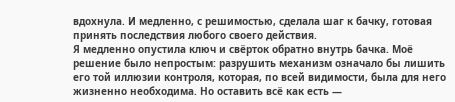вдохнула. И медленно, с решимостью, сделала шаг к бачку, готовая принять последствия любого своего действия.
Я медленно опустила ключ и свёрток обратно внутрь бачка. Моё решение было непростым: разрушить механизм означало бы лишить его той иллюзии контроля, которая, по всей видимости, была для него жизненно необходима. Но оставить всё как есть —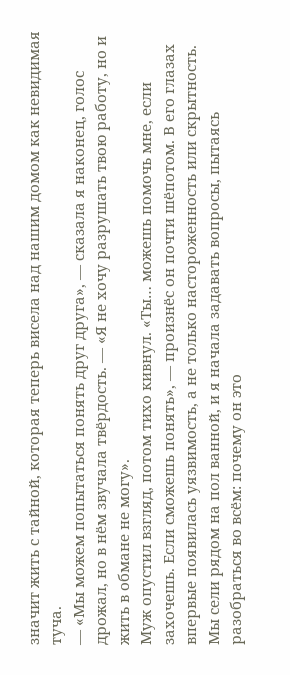значит жить с тайной, которая теперь висела над нашим домом как невидимая туча.
— «Мы можем попытаться понять друг друга», — сказала я наконец, голос дрожал, но в нём звучала твёрдость. — «Я не хочу разрушать твою работу, но и жить в обмане не могу».
Муж опустил взгляд, потом тихо кивнул. «Ты… можешь помочь мне, если захочешь. Если сможешь понять», — произнёс он почти шёпотом. В его глазах впервые появилась уязвимость, а не только настороженность или скрытность.
Мы сели рядом на пол ванной, и я начала задавать вопросы, пытаясь разобраться во всём: почему он это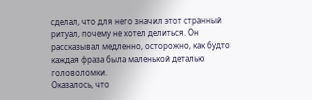сделал, что для него значил этот странный ритуал, почему не хотел делиться. Он рассказывал медленно, осторожно, как будто каждая фраза была маленькой деталью головоломки.
Оказалось, что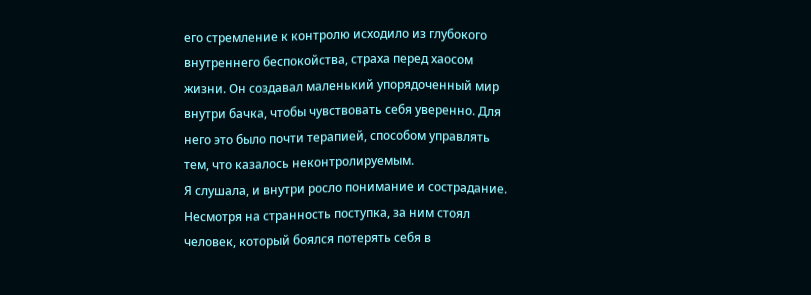его стремление к контролю исходило из глубокого внутреннего беспокойства, страха перед хаосом жизни. Он создавал маленький упорядоченный мир внутри бачка, чтобы чувствовать себя уверенно. Для него это было почти терапией, способом управлять тем, что казалось неконтролируемым.
Я слушала, и внутри росло понимание и сострадание. Несмотря на странность поступка, за ним стоял человек, который боялся потерять себя в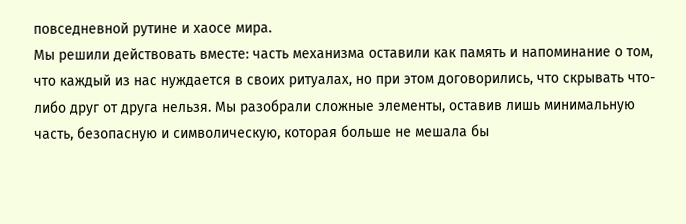повседневной рутине и хаосе мира.
Мы решили действовать вместе: часть механизма оставили как память и напоминание о том, что каждый из нас нуждается в своих ритуалах, но при этом договорились, что скрывать что-либо друг от друга нельзя. Мы разобрали сложные элементы, оставив лишь минимальную часть, безопасную и символическую, которая больше не мешала бы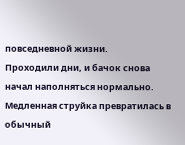повседневной жизни.
Проходили дни, и бачок снова начал наполняться нормально. Медленная струйка превратилась в обычный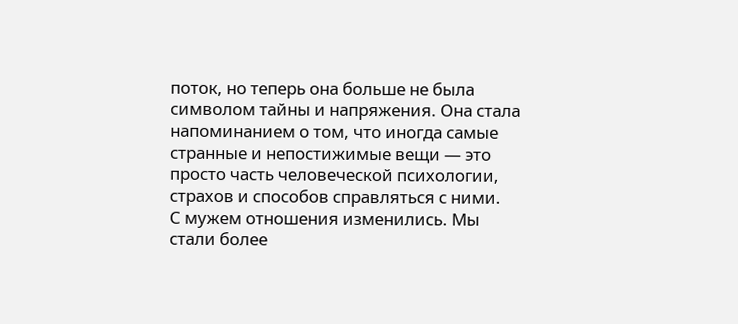поток, но теперь она больше не была символом тайны и напряжения. Она стала напоминанием о том, что иногда самые странные и непостижимые вещи — это просто часть человеческой психологии, страхов и способов справляться с ними.
С мужем отношения изменились. Мы стали более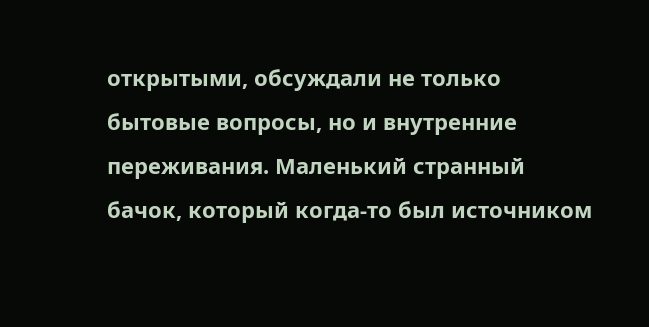открытыми, обсуждали не только бытовые вопросы, но и внутренние переживания. Маленький странный бачок, который когда-то был источником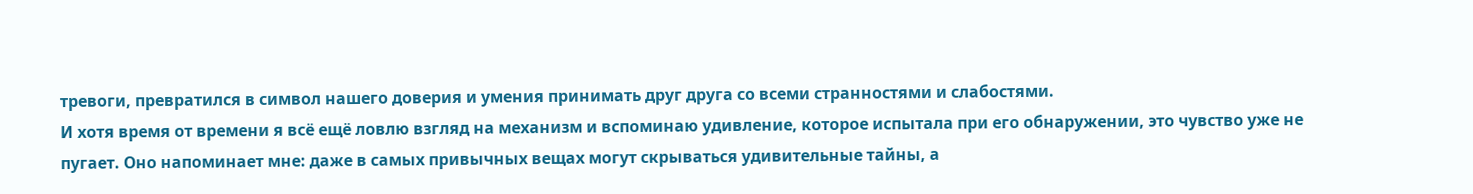тревоги, превратился в символ нашего доверия и умения принимать друг друга со всеми странностями и слабостями.
И хотя время от времени я всё ещё ловлю взгляд на механизм и вспоминаю удивление, которое испытала при его обнаружении, это чувство уже не пугает. Оно напоминает мне: даже в самых привычных вещах могут скрываться удивительные тайны, а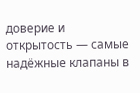доверие и открытость — самые надёжные клапаны в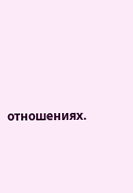отношениях.